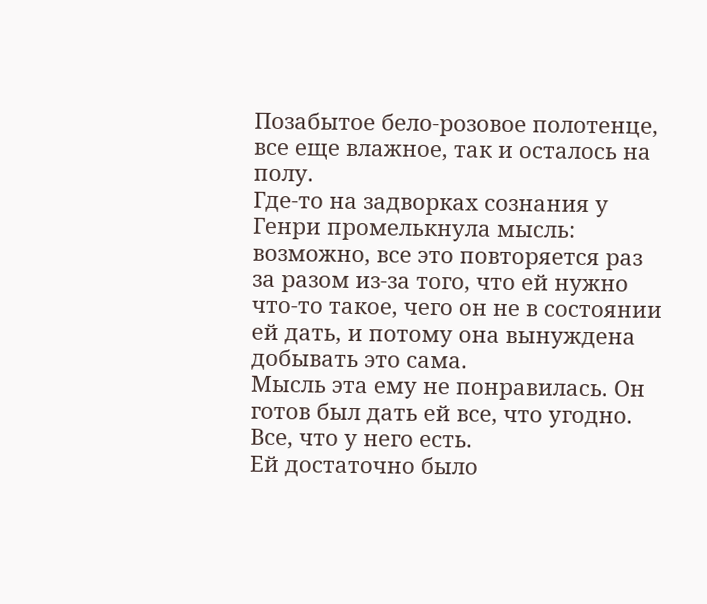Позабытое бело-розовое полотенце, все еще влажное, так и осталось на полу.
Где-то на задворках сознания у Генри промелькнула мысль: возможно, все это повторяется раз за разом из-за того, что ей нужно что-то такое, чего он не в состоянии ей дать, и потому она вынуждена добывать это сама.
Мысль эта ему не понравилась. Он готов был дать ей все, что угодно. Все, что у него есть.
Ей достаточно было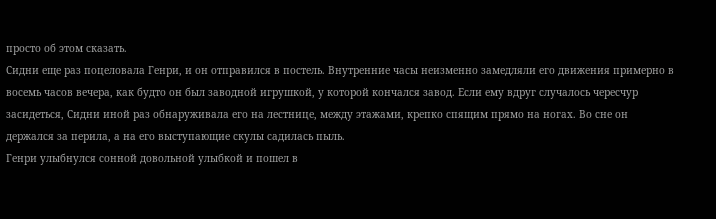просто об этом сказать.
Сидни еще раз поцеловала Генри, и он отправился в постель. Внутренние часы неизменно замедляли его движения примерно в восемь часов вечера, как будто он был заводной игрушкой, у которой кончался завод. Если ему вдруг случалось чересчур засидеться, Сидни иной раз обнаруживала его на лестнице, между этажами, крепко спящим прямо на ногах. Во сне он держался за перила, а на его выступающие скулы садилась пыль.
Генри улыбнулся сонной довольной улыбкой и пошел в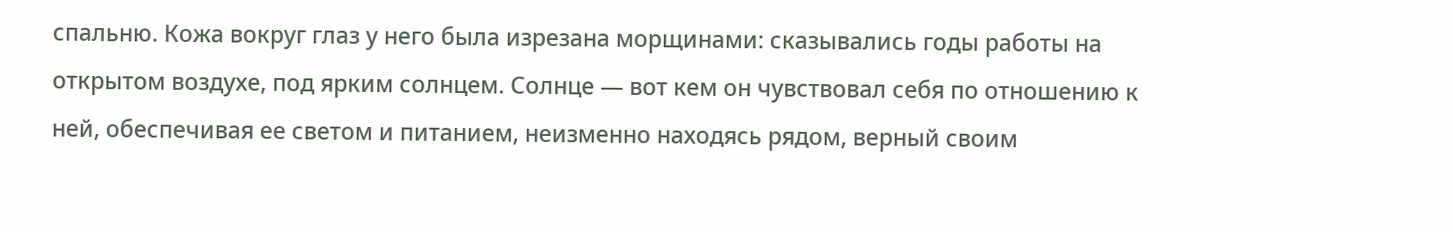спальню. Кожа вокруг глаз у него была изрезана морщинами: сказывались годы работы на открытом воздухе, под ярким солнцем. Солнце — вот кем он чувствовал себя по отношению к ней, обеспечивая ее светом и питанием, неизменно находясь рядом, верный своим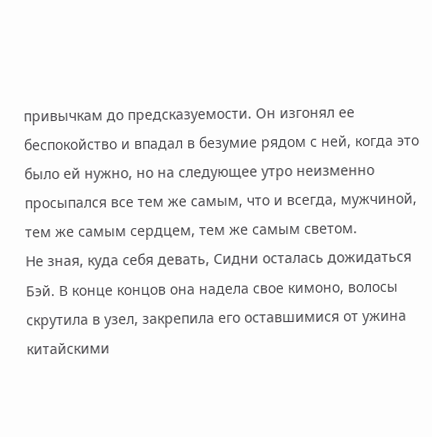привычкам до предсказуемости. Он изгонял ее беспокойство и впадал в безумие рядом с ней, когда это было ей нужно, но на следующее утро неизменно просыпался все тем же самым, что и всегда, мужчиной, тем же самым сердцем, тем же самым светом.
Не зная, куда себя девать, Сидни осталась дожидаться Бэй. В конце концов она надела свое кимоно, волосы скрутила в узел, закрепила его оставшимися от ужина китайскими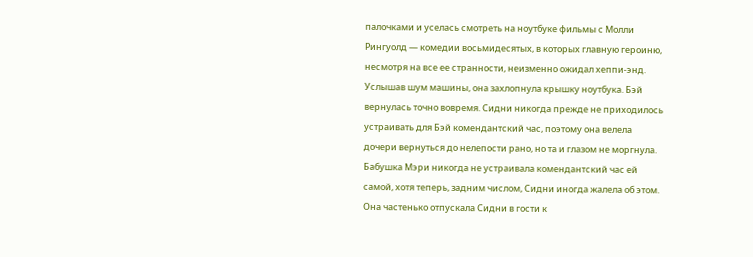палочками и уселась смотреть на ноутбуке фильмы с Молли Рингуолд — комедии восьмидесятых, в которых главную героиню, несмотря на все ее странности, неизменно ожидал хеппи-энд.
Услышав шум машины, она захлопнула крышку ноутбука. Бэй вернулась точно вовремя. Сидни никогда прежде не приходилось устраивать для Бэй комендантский час, поэтому она велела дочери вернуться до нелепости рано, но та и глазом не моргнула. Бабушка Мэри никогда не устраивала комендантский час ей самой, хотя теперь, задним числом, Сидни иногда жалела об этом. Она частенько отпускала Сидни в гости к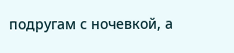подругам с ночевкой, а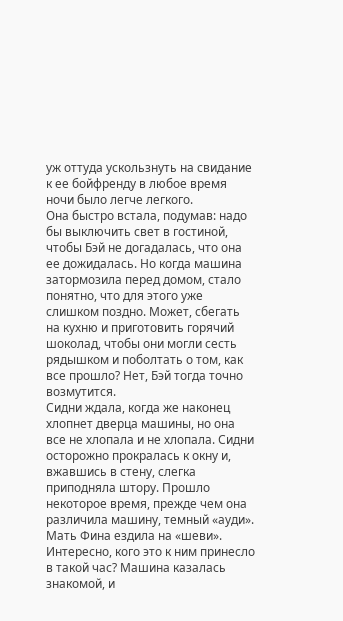уж оттуда ускользнуть на свидание к ее бойфренду в любое время ночи было легче легкого.
Она быстро встала, подумав: надо бы выключить свет в гостиной, чтобы Бэй не догадалась, что она ее дожидалась. Но когда машина затормозила перед домом, стало понятно, что для этого уже слишком поздно. Может, сбегать на кухню и приготовить горячий шоколад, чтобы они могли сесть рядышком и поболтать о том, как все прошло? Нет, Бэй тогда точно возмутится.
Сидни ждала, когда же наконец хлопнет дверца машины, но она все не хлопала и не хлопала. Сидни осторожно прокралась к окну и, вжавшись в стену, слегка приподняла штору. Прошло некоторое время, прежде чем она различила машину, темный «ауди». Мать Фина ездила на «шеви». Интересно, кого это к ним принесло в такой час? Машина казалась знакомой, и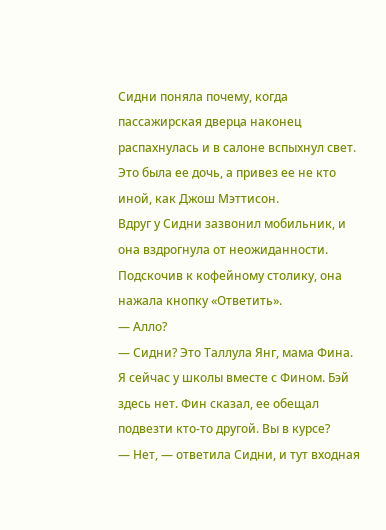Сидни поняла почему, когда пассажирская дверца наконец распахнулась и в салоне вспыхнул свет. Это была ее дочь, а привез ее не кто иной, как Джош Мэттисон.
Вдруг у Сидни зазвонил мобильник, и она вздрогнула от неожиданности. Подскочив к кофейному столику, она нажала кнопку «Ответить».
— Алло?
— Сидни? Это Таллула Янг, мама Фина. Я сейчас у школы вместе с Фином. Бэй здесь нет. Фин сказал, ее обещал подвезти кто-то другой. Вы в курсе?
— Нет, — ответила Сидни, и тут входная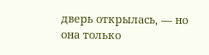дверь открылась, — но она только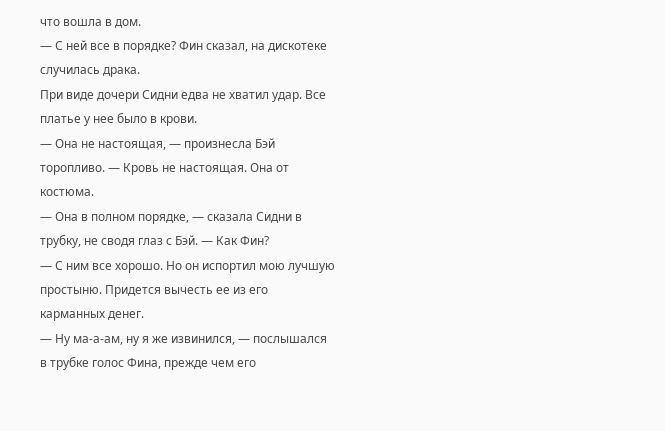что вошла в дом.
— С ней все в порядке? Фин сказал, на дискотеке случилась драка.
При виде дочери Сидни едва не хватил удар. Все платье у нее было в крови.
— Она не настоящая, — произнесла Бэй торопливо. — Кровь не настоящая. Она от костюма.
— Она в полном порядке, — сказала Сидни в трубку, не сводя глаз с Бэй. — Как Фин?
— С ним все хорошо. Но он испортил мою лучшую простыню. Придется вычесть ее из его карманных денег.
— Ну ма-а-ам, ну я же извинился, — послышался в трубке голос Фина, прежде чем его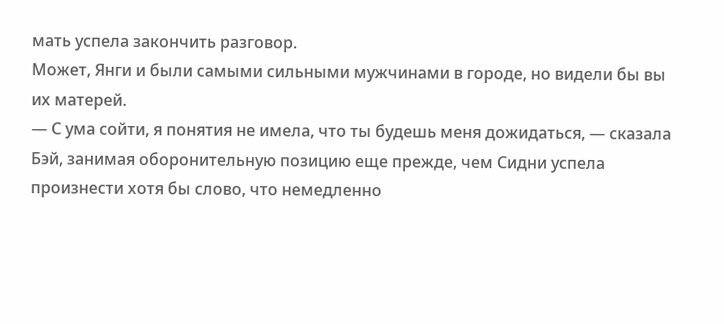мать успела закончить разговор.
Может, Янги и были самыми сильными мужчинами в городе, но видели бы вы их матерей.
— С ума сойти, я понятия не имела, что ты будешь меня дожидаться, — сказала Бэй, занимая оборонительную позицию еще прежде, чем Сидни успела произнести хотя бы слово, что немедленно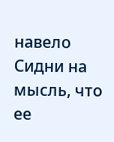навело Сидни на мысль, что ее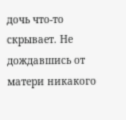дочь что-то скрывает. Не дождавшись от матери никакого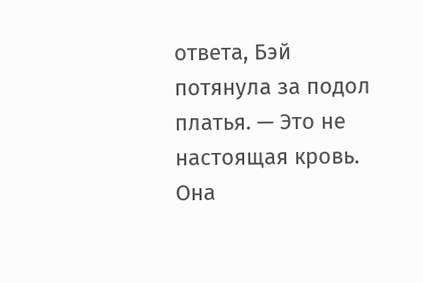ответа, Бэй потянула за подол платья. — Это не настоящая кровь. Она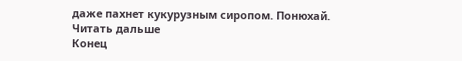даже пахнет кукурузным сиропом. Понюхай.
Читать дальше
Конец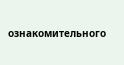ознакомительного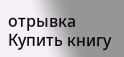отрывка
Купить книгу